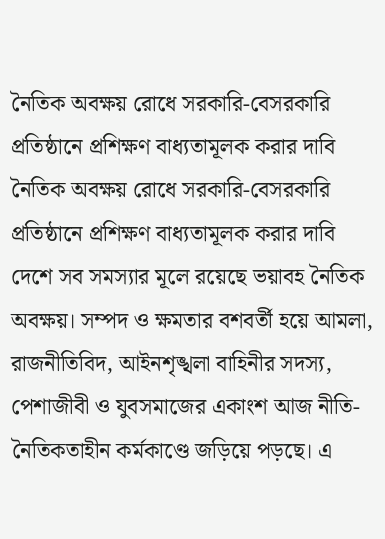নৈতিক অবক্ষয় রোধে সরকারি-বেসরকারি প্রতিষ্ঠানে প্রশিক্ষণ বাধ্যতামূলক করার দাবি
নৈতিক অবক্ষয় রোধে সরকারি-বেসরকারি প্রতিষ্ঠানে প্রশিক্ষণ বাধ্যতামূলক করার দাবি
দেশে সব সমস্যার মূলে রয়েছে ভয়াবহ নৈতিক অবক্ষয়। সম্পদ ও ক্ষমতার বশবর্তী হয়ে আমলা, রাজনীতিবিদ, আইনশৃঙ্খলা বাহিনীর সদস্য, পেশাজীবী ও যুবসমাজের একাংশ আজ নীতি-নৈতিকতাহীন কর্মকাণ্ডে জড়িয়ে পড়ছে। এ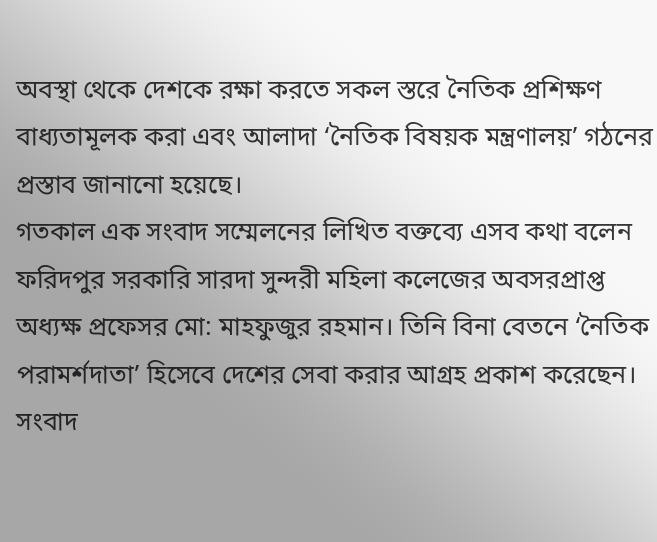অবস্থা থেকে দেশকে রক্ষা করতে সকল স্তরে নৈতিক প্রশিক্ষণ বাধ্যতামূলক করা এবং আলাদা ‘নৈতিক বিষয়ক মন্ত্রণালয়’ গঠনের প্রস্তাব জানানো হয়েছে।
গতকাল এক সংবাদ সম্মেলনের লিখিত বক্তব্যে এসব কথা বলেন ফরিদপুর সরকারি সারদা সুন্দরী মহিলা কলেজের অবসরপ্রাপ্ত অধ্যক্ষ প্রফেসর মো: মাহফুজুর রহমান। তিনি বিনা বেতনে ‘নৈতিক পরামর্শদাতা’ হিসেবে দেশের সেবা করার আগ্রহ প্রকাশ করেছেন।
সংবাদ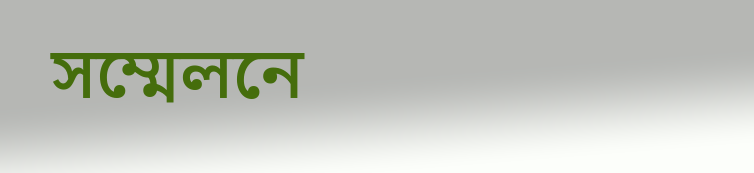সম্মেলনে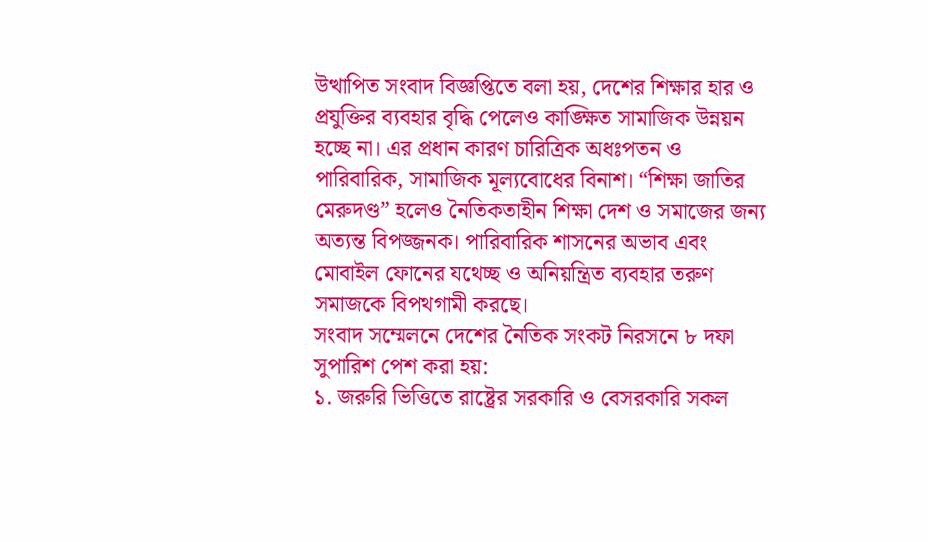উত্থাপিত সংবাদ বিজ্ঞপ্তিতে বলা হয়, দেশের শিক্ষার হার ও প্রযুক্তির ব্যবহার বৃদ্ধি পেলেও কাঙ্ক্ষিত সামাজিক উন্নয়ন হচ্ছে না। এর প্রধান কারণ চারিত্রিক অধঃপতন ও পারিবারিক, সামাজিক মূল্যবোধের বিনাশ। “শিক্ষা জাতির মেরুদণ্ড” হলেও নৈতিকতাহীন শিক্ষা দেশ ও সমাজের জন্য অত্যন্ত বিপজ্জনক। পারিবারিক শাসনের অভাব এবং মোবাইল ফোনের যথেচ্ছ ও অনিয়ন্ত্রিত ব্যবহার তরুণ সমাজকে বিপথগামী করছে।
সংবাদ সম্মেলনে দেশের নৈতিক সংকট নিরসনে ৮ দফা সুপারিশ পেশ করা হয়:
১. জরুরি ভিত্তিতে রাষ্ট্রের সরকারি ও বেসরকারি সকল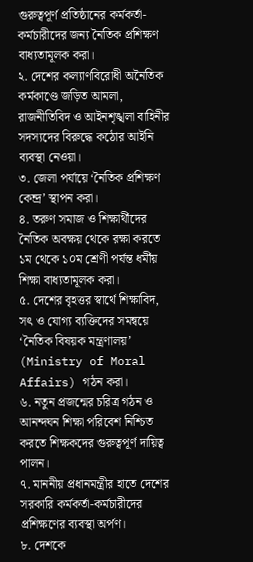গুরুত্বপূর্ণ প্রতিষ্ঠানের কর্মকর্তা-কর্মচারীদের জন্য নৈতিক প্রশিক্ষণ বাধ্যতামূলক করা।
২. দেশের কল্যাণবিরোধী অনৈতিক কর্মকাণ্ডে জড়িত আমলা, রাজনীতিবিদ ও আইনশৃঙ্খলা বাহিনীর সদস্যদের বিরুদ্ধে কঠোর আইনি ব্যবস্থা নেওয়া।
৩. জেলা পর্যায়ে ‘নৈতিক প্রশিক্ষণ কেন্দ্র’ স্থাপন করা।
৪. তরুণ সমাজ ও শিক্ষার্থীদের নৈতিক অবক্ষয় থেকে রক্ষা করতে ১ম থেকে ১০ম শ্রেণী পর্যন্ত ধর্মীয় শিক্ষা বাধ্যতামূলক করা।
৫. দেশের বৃহত্তর স্বার্থে শিক্ষাবিদ, সৎ ও যোগ্য ব্যক্তিদের সমন্বয়ে ‘নৈতিক বিষয়ক মন্ত্রণালয়’ (Ministry of Moral Affairs) গঠন করা।
৬. নতুন প্রজন্মের চরিত্র গঠন ও আনন্দঘন শিক্ষা পরিবেশ নিশ্চিত করতে শিক্ষকদের গুরুত্বপূর্ণ দায়িত্ব পালন।
৭. মাননীয় প্রধানমন্ত্রীর হাতে দেশের সরকারি কর্মকর্তা-কর্মচারীদের প্রশিক্ষণের ব্যবস্থা অর্পণ।
৮. দেশকে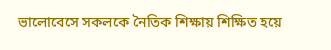ভালোবেসে সকলকে নৈতিক শিক্ষায় শিক্ষিত হয়ে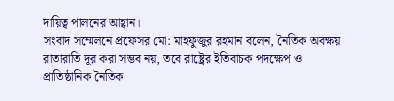দায়িত্ব পালনের আহ্বান।
সংবাদ সম্মেলনে প্রফেসর মো: মাহফুজুর রহমান বলেন, নৈতিক অবক্ষয় রাতারাতি দূর করা সম্ভব নয়, তবে রাষ্ট্রের ইতিবাচক পদক্ষেপ ও প্রাতিষ্ঠানিক নৈতিক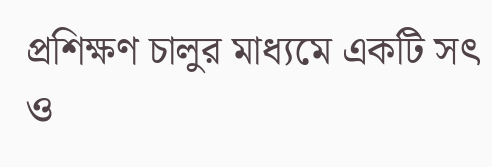প্রশিক্ষণ চালুর মাধ্যমে একটি সৎ ও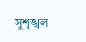সুশৃঙ্খল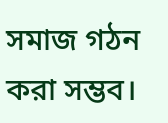সমাজ গঠন করা সম্ভব।